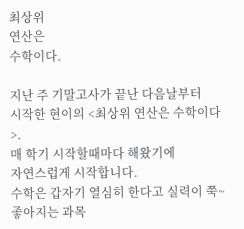최상위
연산은
수학이다.

지난 주 기말고사가 끝난 다음날부터
시작한 현이의 <최상위 연산은 수학이다>.
매 학기 시작할때마다 해왔기에
자연스럽게 시작합니다.
수학은 갑자기 열심히 한다고 실력이 쭉~좋아지는 과목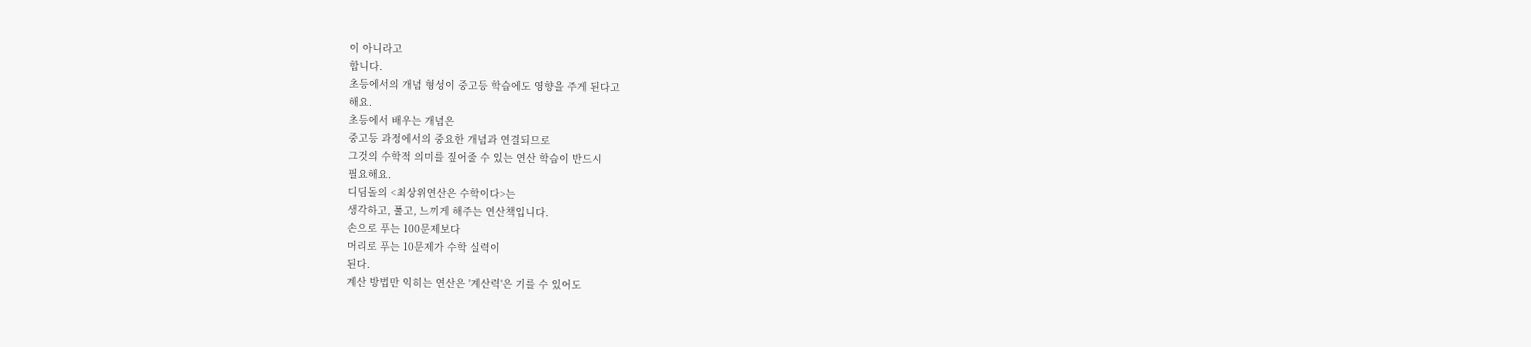이 아니라고
합니다.
초등에서의 개념 형성이 중고등 학습에도 영향을 주게 된다고
해요.
초등에서 배우는 개념은
중고등 과정에서의 중요한 개념과 연결되므로
그것의 수학적 의미를 짚어줄 수 있는 연산 학습이 반드시
필요해요.
디딤돌의 <최상위연산은 수학이다>는
생각하고, 풀고, 느끼게 해주는 연산책입니다.
손으로 푸는 100문제보다
머리로 푸는 10문제가 수학 실력이
된다.
계산 방법만 익히는 연산은 '계산력'은 기를 수 있어도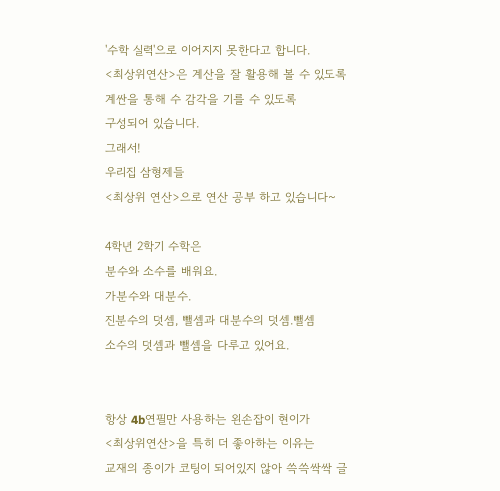'수학 실력'으로 이어지지 못한다고 합니다.
<최상위연산>은 계산을 잘 활용해 볼 수 있도록
계싼을 통해 수 감각을 기를 수 있도록
구성되어 있습니다.
그래서!
우리집 삼형제들
<최상위 연산>으로 연산 공부 하고 있습니다~

4학년 2학기 수학은
분수와 소수를 배워요.
가분수와 대분수.
진분수의 덧셈, 뺄셈과 대분수의 덧셈.뺄셈
소수의 덧셈과 뺄셈을 다루고 있어요.


항상 4b연필만 사용하는 왼손잡이 현이가
<최상위연산>을 특히 더 좋아하는 이유는
교재의 종이가 코팅이 되어있지 않아 쓱쓱싹싹 글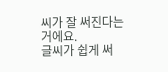씨가 잘 써진다는
거에요.
글씨가 쉽게 써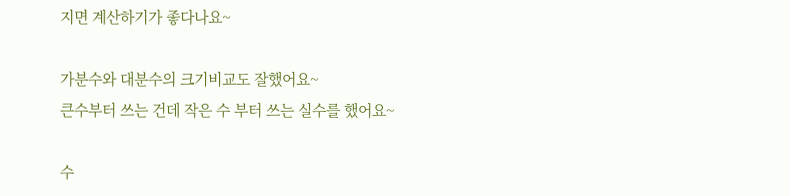지면 계산하기가 좋다나요~

가분수와 대분수의 크기비교도 잘했어요~
큰수부터 쓰는 건데 작은 수 부터 쓰는 실수를 했어요~

수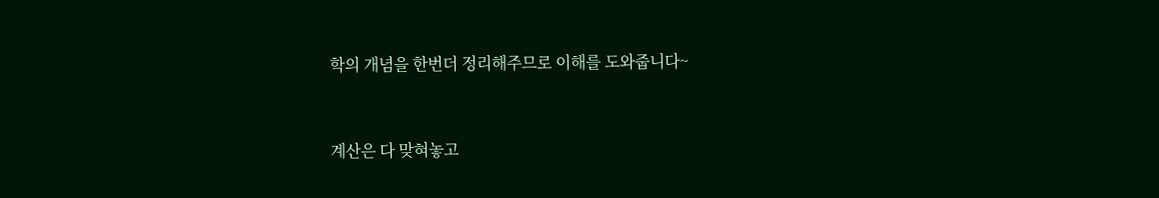학의 개념을 한번더 정리해주므로 이해를 도와줍니다~



계산은 다 맞혀놓고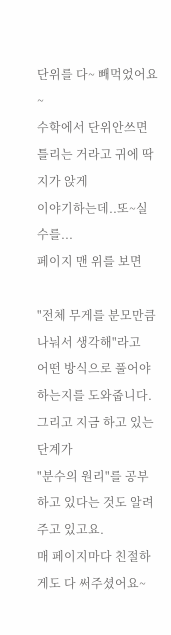단위를 다~ 빼먹었어요~
수학에서 단위안쓰면 틀리는 거라고 귀에 딱지가 앉게
이야기하는데..또~실수를...
페이지 맨 위를 보면

"전체 무게를 분모만큼 나눠서 생각해"라고
어떤 방식으로 풀어야 하는지를 도와줍니다.
그리고 지금 하고 있는 단계가
"분수의 원리"를 공부하고 있다는 것도 알려주고 있고요.
매 페이지마다 친절하게도 다 써주셨어요~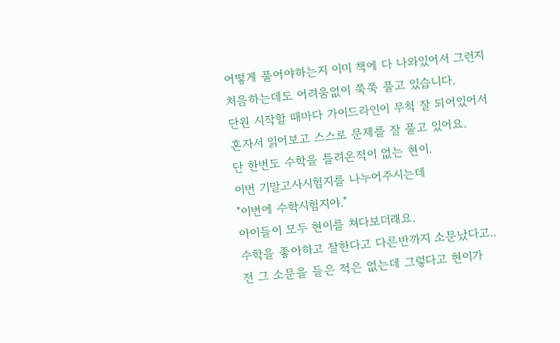어떻게 풀어야하는지 이미 책에 다 나와있어서 그런지
처음하는데도 어려움없이 쭉쭉 풀고 있습니다.
단원 시작할 때마다 가이드라인이 무척 잘 되어있어서
혼자서 읽어보고 스스로 문제를 잘 풀고 있어요.
단 한번도 수학을 틀려온적이 없는 현이.
이번 기말고사시험지를 나누어주시는데
"이번에 수학시험지야."
아이들이 모두 현이를 쳐다보더래요.
수학을 좋아하고 잘한다고 다른반까지 소문났다고..
전 그 소문을 들은 적은 없는데 그렇다고 현이가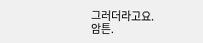그러더라고요.
암튼.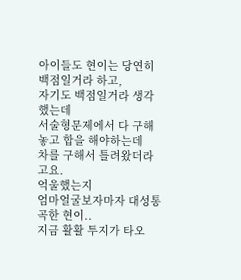아이들도 현이는 당연히 백점일거라 하고,
자기도 백점일거라 생각했는데
서술형문제에서 다 구해놓고 합을 해야하는데
차를 구해서 틀려왔더라고요.
억울했는지
엄마얼굴보자마자 대성통곡한 현이..
지금 활활 투지가 타오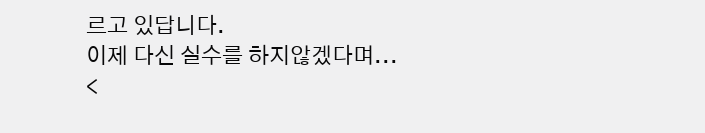르고 있답니다.
이제 다신 실수를 하지않겠다며...
<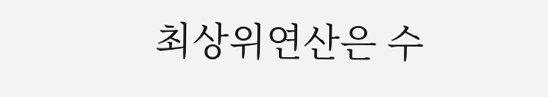최상위연산은 수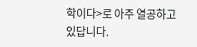학이다>로 아주 열공하고
있답니다.